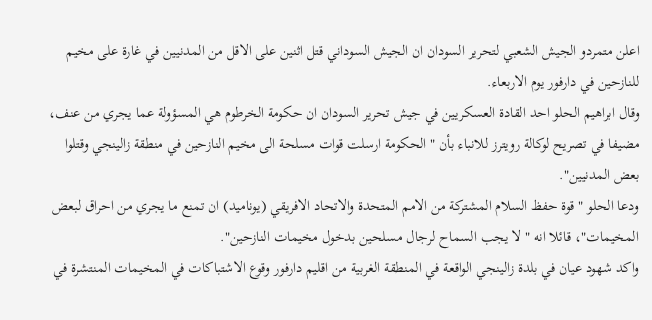اعلن متمردو الجيش الشعبي لتحرير السودان ان الجيش السوداني قتل اثنين على الاقل من المدنيين في غارة على مخيم للنازحين في دارفور يوم الاربعاء.
وقال ابراهيم الحلو احد القادة العسكريين في جيش تحرير السودان ان حكومة الخرطوم هي المسؤولة عما يجري من عنف، مضيفا في تصريح لوكالة رويترز للانباء بأن " الحكومة ارسلت قوات مسلحة الى مخيم النازحين في منطقة زالينجي وقتلوا بعض المدنيين".
ودعا الحلو " قوة حفظ السلام المشتركة من الامم المتحدة والاتحاد الافريقي (يوناميد) ان تمنع ما يجري من احراق لبعض المخيمات"، قائلا انه " لا يجب السماح لرجال مسلحين بدخول مخيمات النازحين".
واكد شهود عيان في بلدة زالينجي الواقعة في المنطقة الغربية من اقليم دارفور وقوع الاشتباكات في المخيمات المنتشرة في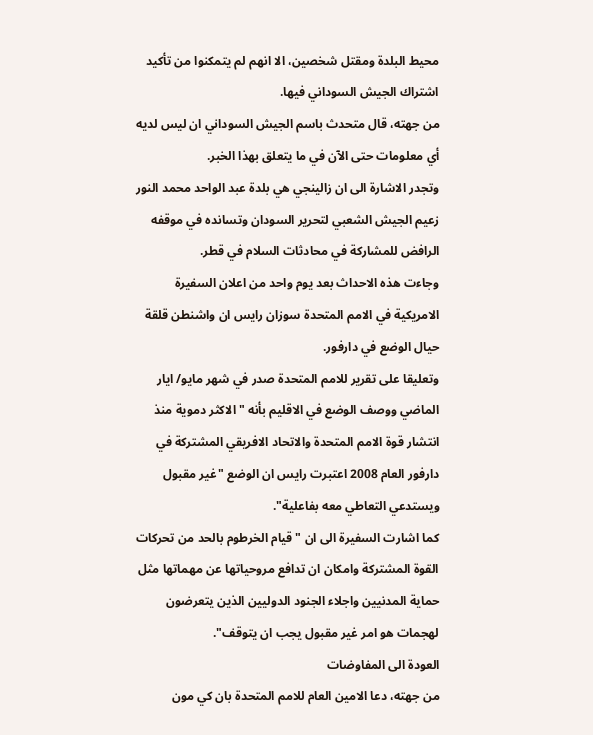محيط البلدة ومقتل شخصين، الا انهم لم يتمكنوا من تأكيد اشتراك الجيش السوداني فيها.
من جهته، قال متحدث باسم الجيش السوداني ان ليس لديه أي معلومات حتى الآن في ما يتعلق بهذا الخبر.
وتجدر الاشارة الى ان زالينجي هي بلدة عبد الواحد محمد النور زعيم الجيش الشعبي لتحرير السودان وتسانده في موقفه الرافض للمشاركة في محادثات السلام في قطر.
وجاءت هذه الاحداث بعد يوم واحد من اعلان السفيرة الامريكية في الامم المتحدة سوزان رايس ان واشنطن قلقة حيال الوضع في دارفور.
وتعليقا على تقرير للامم المتحدة صدر في شهر مايو/ ايار الماضي ووصف الوضع في الاقليم بأنه "الاكثر دموية منذ انتشار قوة الامم المتحدة والاتحاد الافريقي المشتركة في دارفور العام 2008 اعتبرت رايس ان الوضع "غير مقبول ويستدعي التعاطي معه بفاعلية".
كما اشارت السفيرة الى ان "قيام الخرطوم بالحد من تحركات القوة المشتركة وامكان ان تدافع مروحياتها عن مهماتها مثل حماية المدنيين واجلاء الجنود الدوليين الذين يتعرضون لهجمات هو امر غير مقبول يجب ان يتوقف".
العودة الى المفاوضات
من جهته، دعا الامين العام للامم المتحدة بان كي مون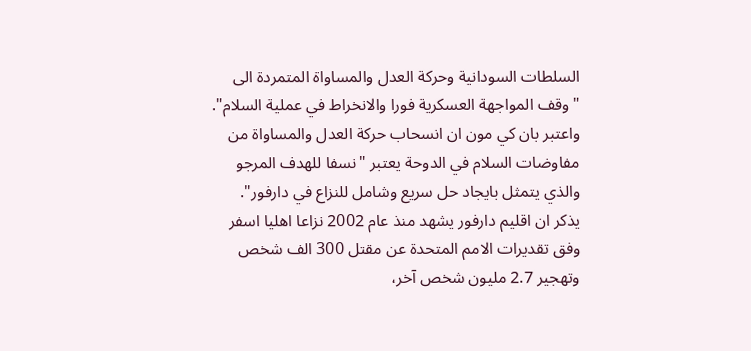السلطات السودانية وحركة العدل والمساواة المتمردة الى "وقف المواجهة العسكرية فورا والانخراط في عملية السلام".
واعتبر بان كي مون ان انسحاب حركة العدل والمساواة من مفاوضات السلام في الدوحة يعتبر "نسفا للهدف المرجو والذي يتمثل بايجاد حل سريع وشامل للنزاع في دارفور".
يذكر ان اقليم دارفور يشهد منذ عام 2002 نزاعا اهليا اسفر وفق تقديرات الامم المتحدة عن مقتل 300 الف شخص وتهجير 2.7 مليون شخص آخر،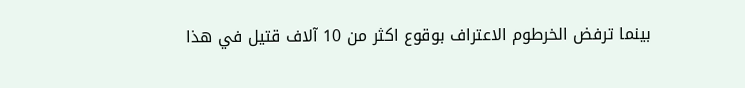بينما ترفض الخرطوم الاعتراف بوقوع اكثر من 10 آلاف قتيل في هذا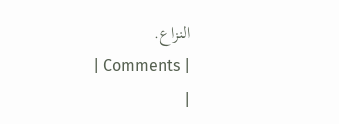النزاع.
| Comments |
|